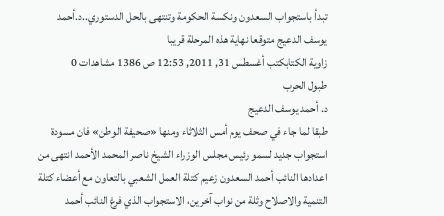تبدأ باستجواب السعدون ونكسة الحكومة وتنتهى بالحل الدستوري..د.أحمد يوسف الدعيج متوقعا نهاية هذه المرحلة قريبا
زاوية الكتابكتب أغسطس 31, 2011, 12:53 ص 1386 مشاهدات 0
طبول الحرب
د. أحمد يوسف الدعيج
طبقا لما جاء في صحف يوم أمس الثلاثاء ومنها «صحيفة الوطن» فان مسودة استجواب جديد لسمو رئيس مجلس الوزراء الشيخ ناصر المحمد الأحمد انتهى من اعدادها النائب أحمد السعدون زعيم كتلة العمل الشعبي بالتعاون مع أعضاء كتلة التنمية والاصلاح وثلة من نواب آخرين، الاستجواب الذي فرغ النائب أحمد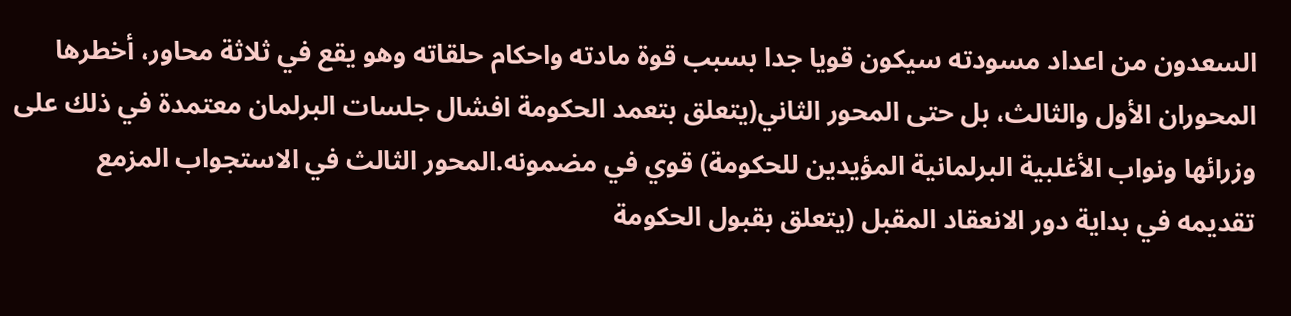السعدون من اعداد مسودته سيكون قويا جدا بسبب قوة مادته واحكام حلقاته وهو يقع في ثلاثة محاور، أخطرها المحوران الأول والثالث، بل حتى المحور الثاني(يتعلق بتعمد الحكومة افشال جلسات البرلمان معتمدة في ذلك على وزرائها ونواب الأغلبية البرلمانية المؤيدين للحكومة) قوي في مضمونه.المحور الثالث في الاستجواب المزمع تقديمه في بداية دور الانعقاد المقبل (يتعلق بقبول الحكومة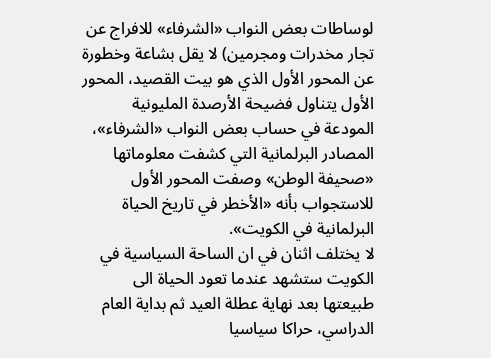لوساطات بعض النواب «الشرفاء» للافراج عن تجار مخدرات ومجرمين) لا يقل بشاعة وخطورة عن المحور الأول الذي هو بيت القصيد، المحور الأول يتناول فضيحة الأرصدة المليونية المودعة في حساب بعض النواب «الشرفاء»، المصادر البرلمانية التي كشفت معلوماتها «صحيفة الوطن» وصفت المحور الأول للاستجواب بأنه «الأخطر في تاريخ الحياة البرلمانية في الكويت».
لا يختلف اثنان في ان الساحة السياسية في الكويت ستشهد عندما تعود الحياة الى طبيعتها بعد نهاية عطلة العيد ثم بداية العام الدراسي، حراكا سياسيا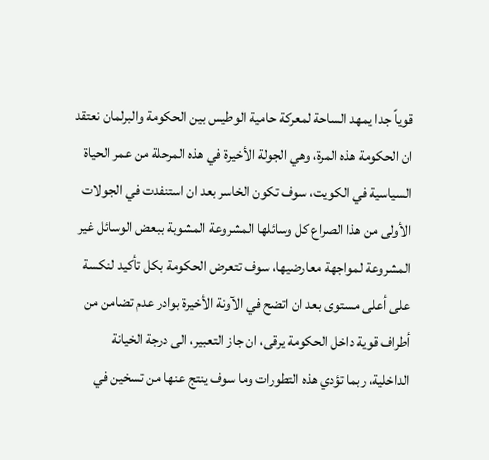قوياً جدا يمهد الساحة لمعركة حامية الوطيس بين الحكومة والبرلمان نعتقد ان الحكومة هذه المرة، وهي الجولة الأخيرة في هذه المرحلة من عمر الحياة السياسية في الكويت، سوف تكون الخاسر بعد ان استنفدت في الجولات الأولى من هذا الصراع كل وسائلها المشروعة المشوبة ببعض الوسائل غير المشروعة لمواجهة معارضيها، سوف تتعرض الحكومة بكل تأكيد لنكسة على أعلى مستوى بعد ان اتضح في الآونة الأخيرة بوادر عدم تضامن من أطراف قوية داخل الحكومة يرقى، ان جاز التعبير، الى درجة الخيانة الداخلية، ربما تؤدي هذه التطورات وما سوف ينتج عنها من تسخين في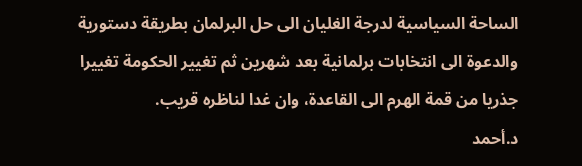الساحة السياسية لدرجة الغليان الى حل البرلمان بطريقة دستورية والدعوة الى انتخابات برلمانية بعد شهرين ثم تغيير الحكومة تغييرا جذريا من قمة الهرم الى القاعدة، وان غدا لناظره قريب.
د.أحمد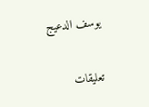يوسف الدعيج

تعليقات